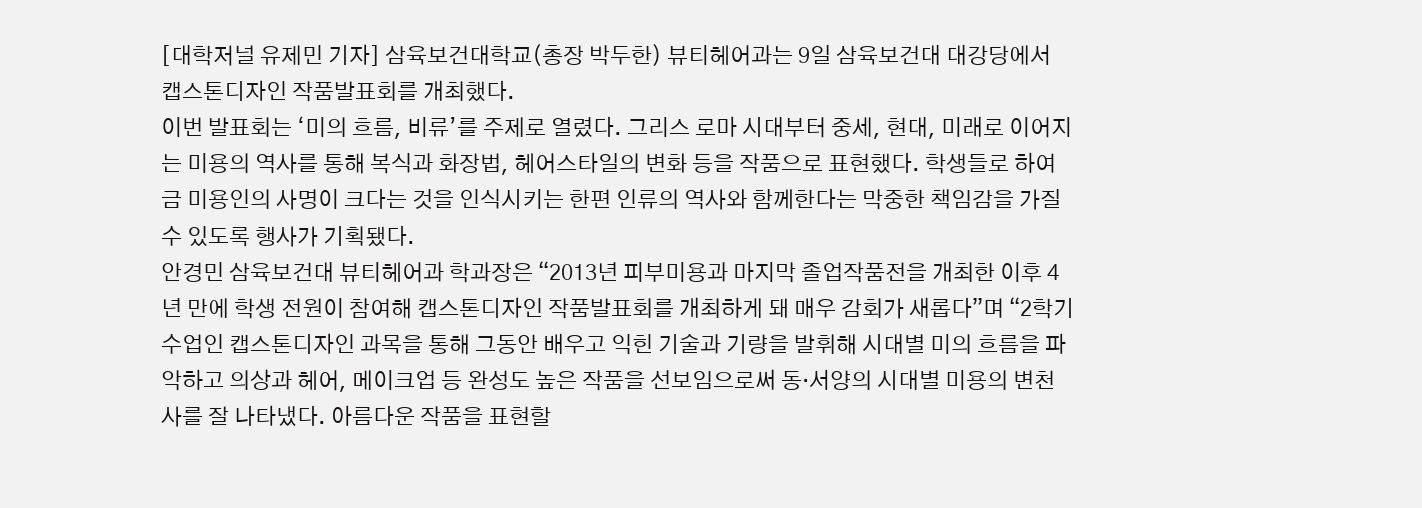[대학저널 유제민 기자] 삼육보건대학교(총장 박두한) 뷰티헤어과는 9일 삼육보건대 대강당에서 캡스톤디자인 작품발표회를 개최했다.
이번 발표회는 ‘미의 흐름, 비류’를 주제로 열렸다. 그리스 로마 시대부터 중세, 현대, 미래로 이어지는 미용의 역사를 통해 복식과 화장법, 헤어스타일의 변화 등을 작품으로 표현했다. 학생들로 하여금 미용인의 사명이 크다는 것을 인식시키는 한편 인류의 역사와 함께한다는 막중한 책임감을 가질 수 있도록 행사가 기획됐다.
안경민 삼육보건대 뷰티헤어과 학과장은 “2013년 피부미용과 마지막 졸업작품전을 개최한 이후 4년 만에 학생 전원이 참여해 캡스톤디자인 작품발표회를 개최하게 돼 매우 감회가 새롭다”며 “2학기 수업인 캡스톤디자인 과목을 통해 그동안 배우고 익힌 기술과 기량을 발휘해 시대별 미의 흐름을 파악하고 의상과 헤어, 메이크업 등 완성도 높은 작품을 선보임으로써 동·서양의 시대별 미용의 변천사를 잘 나타냈다. 아름다운 작품을 표현할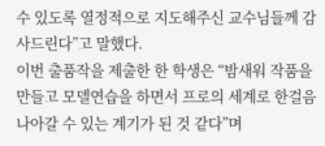수 있도록 열정적으로 지도해주신 교수님들께 감사드린다”고 말했다.
이번 출품작을 제출한 한 학생은 “밤새워 작품을 만들고 모델연습을 하면서 프로의 세계로 한걸음 나아갈 수 있는 계기가 된 것 같다”며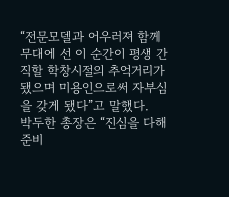“전문모델과 어우러져 함께 무대에 선 이 순간이 평생 간직할 학창시절의 추억거리가 됐으며 미용인으로써 자부심을 갖게 됐다”고 말했다.
박두한 총장은 “진심을 다해 준비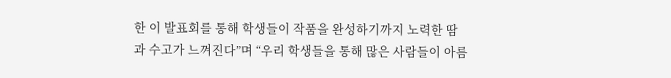한 이 발표회를 통해 학생들이 작품을 완성하기까지 노력한 땀과 수고가 느껴진다”며 “우리 학생들을 통해 많은 사람들이 아름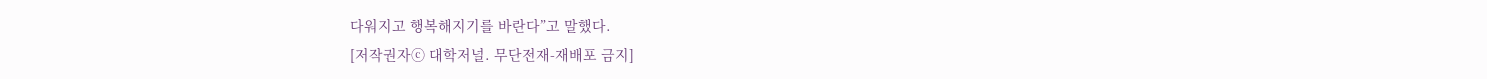다워지고 행복해지기를 바란다”고 말했다.
[저작권자ⓒ 대학저널. 무단전재-재배포 금지]